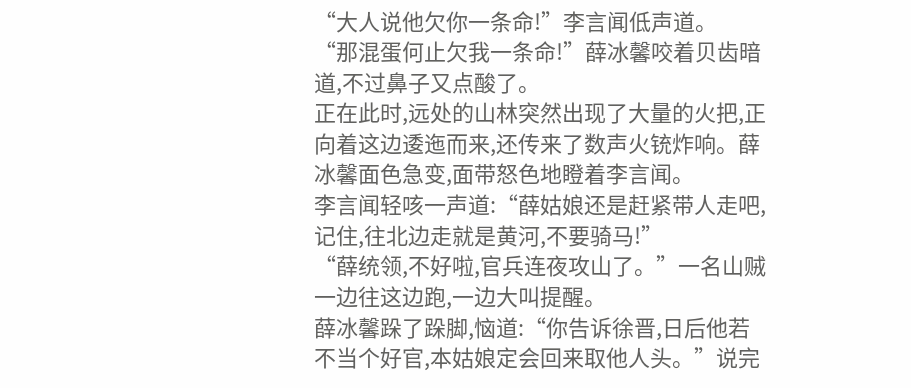“大人说他欠你一条命!”李言闻低声道。
“那混蛋何止欠我一条命!”薛冰馨咬着贝齿暗道,不过鼻子又点酸了。
正在此时,远处的山林突然出现了大量的火把,正向着这边逶迤而来,还传来了数声火铳炸响。薛冰馨面色急变,面带怒色地瞪着李言闻。
李言闻轻咳一声道:“薛姑娘还是赶紧带人走吧,记住,往北边走就是黄河,不要骑马!”
“薛统领,不好啦,官兵连夜攻山了。”一名山贼一边往这边跑,一边大叫提醒。
薛冰馨跺了跺脚,恼道:“你告诉徐晋,日后他若不当个好官,本姑娘定会回来取他人头。”说完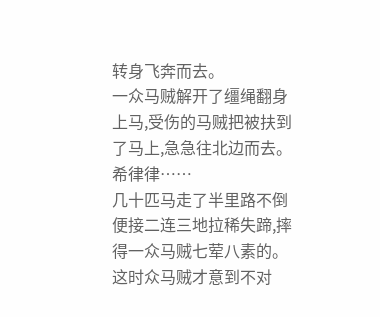转身飞奔而去。
一众马贼解开了缰绳翻身上马,受伤的马贼把被扶到了马上,急急往北边而去。
希律律……
几十匹马走了半里路不倒便接二连三地拉稀失蹄,摔得一众马贼七荤八素的。这时众马贼才意到不对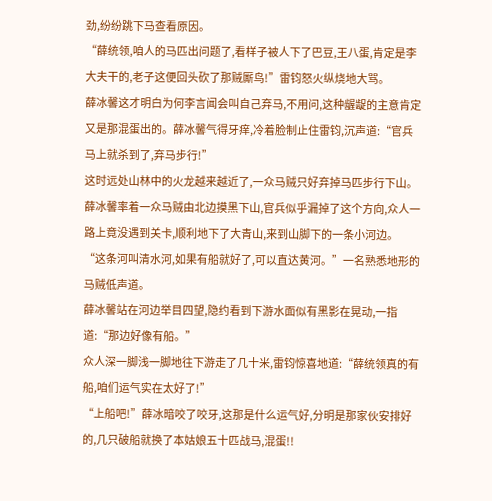劲,纷纷跳下马查看原因。
“薛统领,咱人的马匹出问题了,看样子被人下了巴豆,王八蛋,肯定是李大夫干的,老子这便回头砍了那贼厮鸟!”雷钧怒火纵烧地大骂。
薛冰馨这才明白为何李言闻会叫自己弃马,不用问,这种龌龊的主意肯定又是那混蛋出的。薛冰馨气得牙痒,冷着脸制止住雷钧,沉声道:“官兵马上就杀到了,弃马步行!”
这时远处山林中的火龙越来越近了,一众马贼只好弃掉马匹步行下山。
薛冰馨率着一众马贼由北边摸黑下山,官兵似乎漏掉了这个方向,众人一路上竟没遇到关卡,顺利地下了大青山,来到山脚下的一条小河边。
“这条河叫清水河,如果有船就好了,可以直达黄河。”一名熟悉地形的马贼低声道。
薛冰馨站在河边举目四望,隐约看到下游水面似有黑影在晃动,一指道:“那边好像有船。”
众人深一脚浅一脚地往下游走了几十米,雷钧惊喜地道:“薛统领真的有船,咱们运气实在太好了!”
“上船吧!”薛冰暗咬了咬牙,这那是什么运气好,分明是那家伙安排好的,几只破船就换了本姑娘五十匹战马,混蛋!!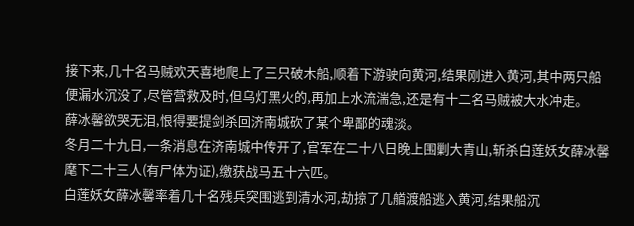接下来,几十名马贼欢天喜地爬上了三只破木船,顺着下游驶向黄河,结果刚进入黄河,其中两只船便漏水沉没了,尽管营救及时,但乌灯黑火的,再加上水流湍急,还是有十二名马贼被大水冲走。
薛冰馨欲哭无泪,恨得要提剑杀回济南城砍了某个卑鄙的魂淡。
冬月二十九日,一条消息在济南城中传开了,官军在二十八日晚上围剿大青山,斩杀白莲妖女薛冰馨麾下二十三人(有尸体为证),缴获战马五十六匹。
白莲妖女薛冰馨率着几十名残兵突围逃到清水河,劫掠了几艏渡船逃入黄河,结果船沉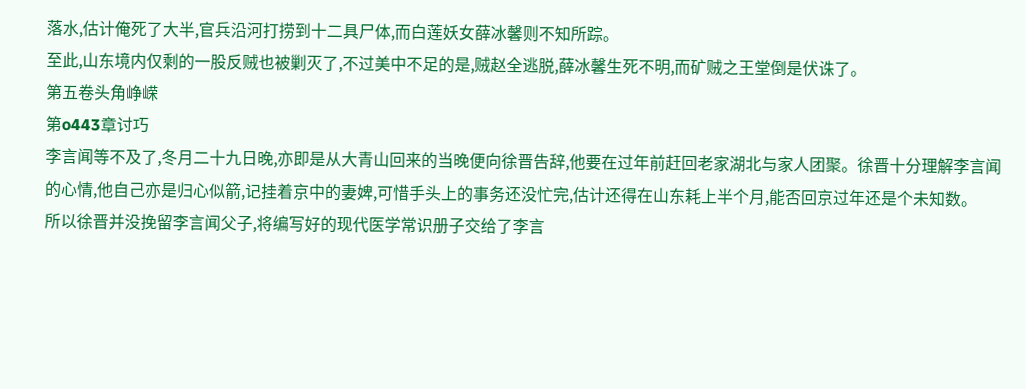落水,估计俺死了大半,官兵沿河打捞到十二具尸体,而白莲妖女薛冰馨则不知所踪。
至此,山东境内仅剩的一股反贼也被剿灭了,不过美中不足的是,贼赵全逃脱,薛冰馨生死不明,而矿贼之王堂倒是伏诛了。
第五卷头角峥嵘
第o443章讨巧
李言闻等不及了,冬月二十九日晚,亦即是从大青山回来的当晚便向徐晋告辞,他要在过年前赶回老家湖北与家人团聚。徐晋十分理解李言闻的心情,他自己亦是归心似箭,记挂着京中的妻婢,可惜手头上的事务还没忙完,估计还得在山东耗上半个月,能否回京过年还是个未知数。
所以徐晋并没挽留李言闻父子,将编写好的现代医学常识册子交给了李言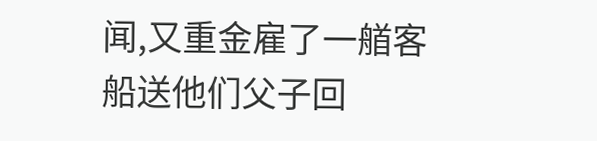闻,又重金雇了一艏客船送他们父子回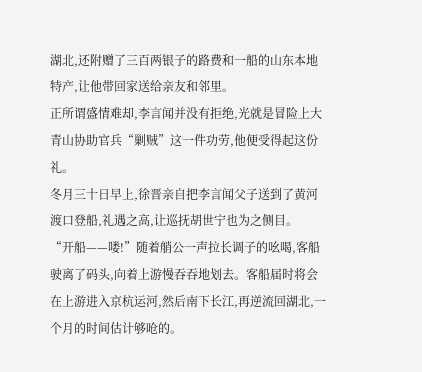湖北,还附赠了三百两银子的路费和一船的山东本地特产,让他带回家送给亲友和邻里。
正所谓盛情难却,李言闻并没有拒绝,光就是冒险上大青山协助官兵“剿贼”这一件功劳,他便受得起这份礼。
冬月三十日早上,徐晋亲自把李言闻父子送到了黄河渡口登船,礼遇之高,让巡抚胡世宁也为之侧目。
“开船——喽!”随着艄公一声拉长调子的吆喝,客船驶离了码头,向着上游慢吞吞地划去。客船届时将会在上游进入京杭运河,然后南下长江,再逆流回湖北,一个月的时间估计够呛的。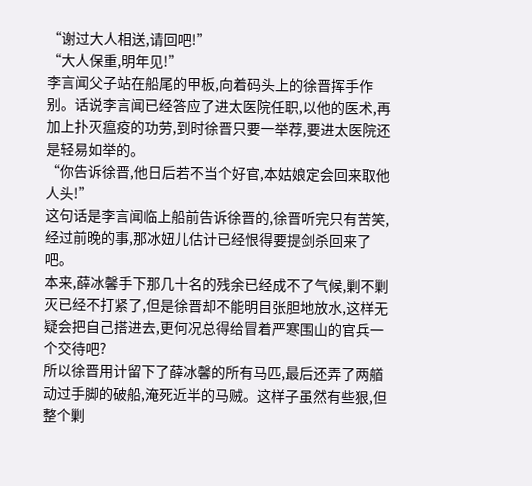“谢过大人相送,请回吧!”
“大人保重,明年见!”
李言闻父子站在船尾的甲板,向着码头上的徐晋挥手作别。话说李言闻已经答应了进太医院任职,以他的医术,再加上扑灭瘟疫的功劳,到时徐晋只要一举荐,要进太医院还是轻易如举的。
“你告诉徐晋,他日后若不当个好官,本姑娘定会回来取他人头!”
这句话是李言闻临上船前告诉徐晋的,徐晋听完只有苦笑,经过前晚的事,那冰妞儿估计已经恨得要提剑杀回来了吧。
本来,薛冰馨手下那几十名的残余已经成不了气候,剿不剿灭已经不打紧了,但是徐晋却不能明目张胆地放水,这样无疑会把自己搭进去,更何况总得给冒着严寒围山的官兵一个交待吧?
所以徐晋用计留下了薛冰馨的所有马匹,最后还弄了两艏动过手脚的破船,淹死近半的马贼。这样子虽然有些狠,但整个剿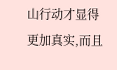山行动才显得更加真实,而且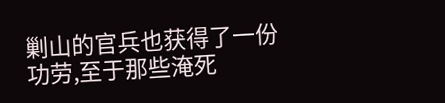剿山的官兵也获得了一份功劳,至于那些淹死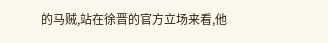的马贼,站在徐晋的官方立场来看,他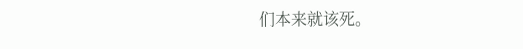们本来就该死。